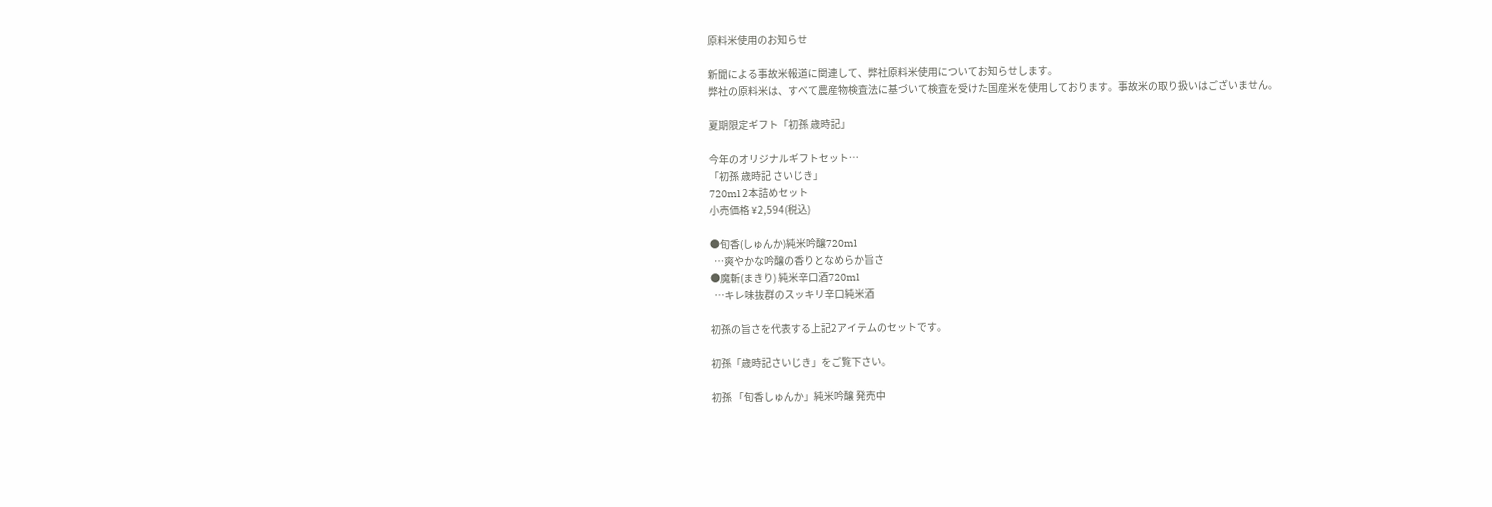原料米使用のお知らせ

新聞による事故米報道に関連して、弊社原料米使用についてお知らせします。
弊社の原料米は、すべて農産物検査法に基づいて検査を受けた国産米を使用しております。事故米の取り扱いはございません。

夏期限定ギフト「初孫 歳時記」

今年のオリジナルギフトセット…
「初孫 歳時記 さいじき」
720ml 2本詰めセット
小売価格 ¥2,594(税込)

●旬香(しゅんか)純米吟醸720ml
  …爽やかな吟醸の香りとなめらか旨さ
●魔斬(まきり) 純米辛口酒720ml
  …キレ味抜群のスッキリ辛口純米酒

初孫の旨さを代表する上記2アイテムのセットです。

初孫「歳時記さいじき」をご覧下さい。

初孫 「旬香しゅんか」純米吟醸 発売中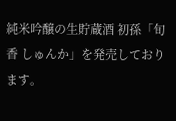純米吟醸の生貯蔵酒 初孫「旬香 しゅんか」を発売しております。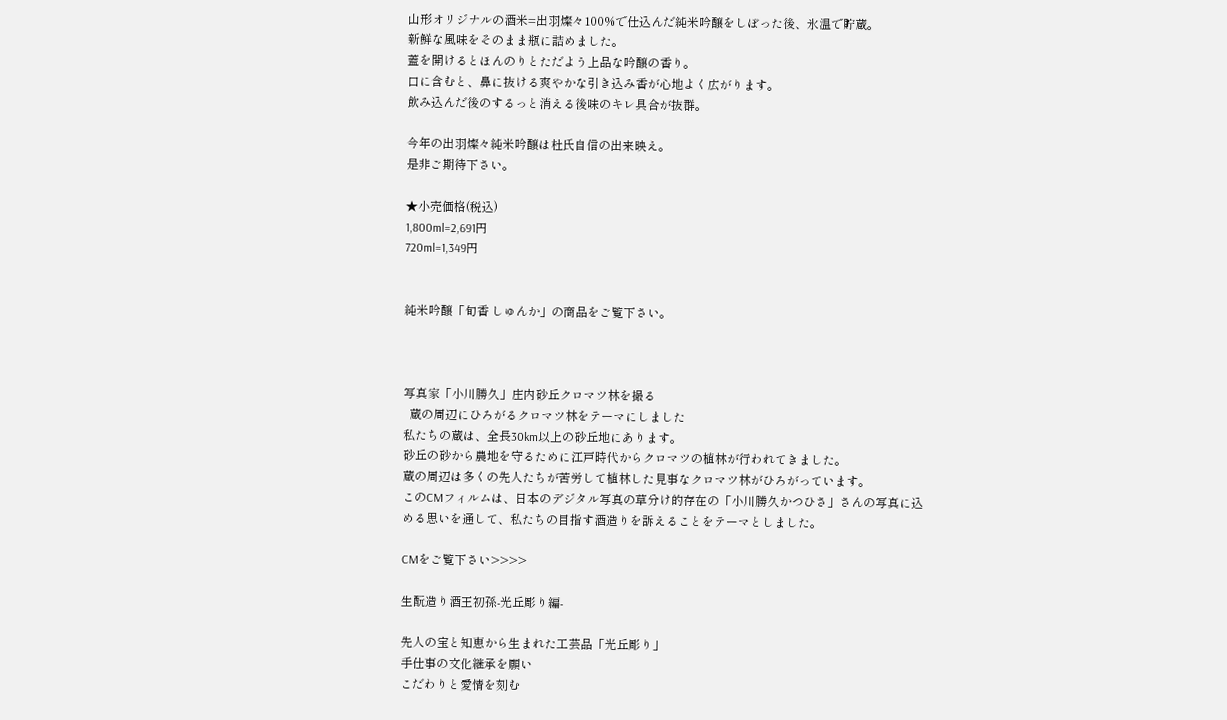山形オリジナルの酒米=出羽燦々100%で仕込んだ純米吟醸をしぼった後、氷温で貯蔵。
新鮮な風味をそのまま瓶に詰めました。
蓋を開けるとほんのりとただよう上品な吟醸の香り。
口に含むと、鼻に抜ける爽やかな引き込み香が心地よく広がります。
飲み込んだ後のするっと消える後味のキレ具合が抜群。

今年の出羽燦々純米吟醸は杜氏自信の出来映え。
是非ご期待下さい。

★小売価格(税込)
1,800ml=2,691円
720ml=1,349円


純米吟醸「旬香 しゅんか」の商品をご覧下さい。



写真家「小川勝久」庄内砂丘クロマツ林を撮る
  蔵の周辺にひろがるクロマツ林をテーマにしました
私たちの蔵は、全長30km以上の砂丘地にあります。
砂丘の砂から農地を守るために江戸時代からクロマツの植林が行われてきました。
蔵の周辺は多くの先人たちが苦労して植林した見事なクロマツ林がひろがっています。
このCMフィルムは、日本のデジタル写真の草分け的存在の「小川勝久かつひさ」さんの写真に込める思いを通して、私たちの目指す酒造りを訴えることをテーマとしました。

CMをご覧下さい>>>>

生酛造り酒王初孫-光丘彫り編-

先人の宝と知恵から生まれた工芸品「光丘彫り」
手仕事の文化継承を願い
こだわりと愛情を刻む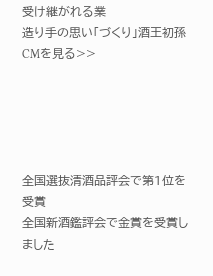受け継がれる業
造り手の思い「づくり」酒王初孫
CMを見る>>





全国選抜清酒品評会で第1位を受賞
全国新酒鑑評会で金賞を受賞しました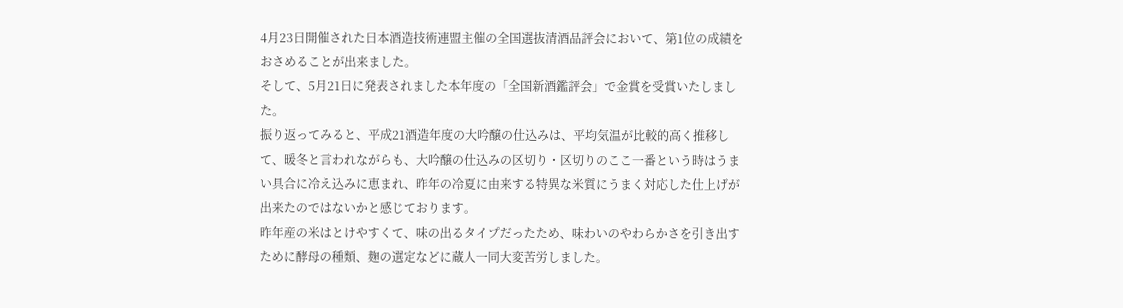4月23日開催された日本酒造技術連盟主催の全国選抜清酒品評会において、第1位の成績をおさめることが出来ました。
そして、5月21日に発表されました本年度の「全国新酒鑑評会」で金賞を受賞いたしました。
振り返ってみると、平成21酒造年度の大吟醸の仕込みは、平均気温が比較的高く推移して、暖冬と言われながらも、大吟醸の仕込みの区切り・区切りのここ一番という時はうまい具合に冷え込みに恵まれ、昨年の冷夏に由来する特異な米質にうまく対応した仕上げが出来たのではないかと感じております。
昨年産の米はとけやすくて、味の出るタイプだったため、味わいのやわらかさを引き出すために酵母の種類、麹の選定などに蔵人一同大変苦労しました。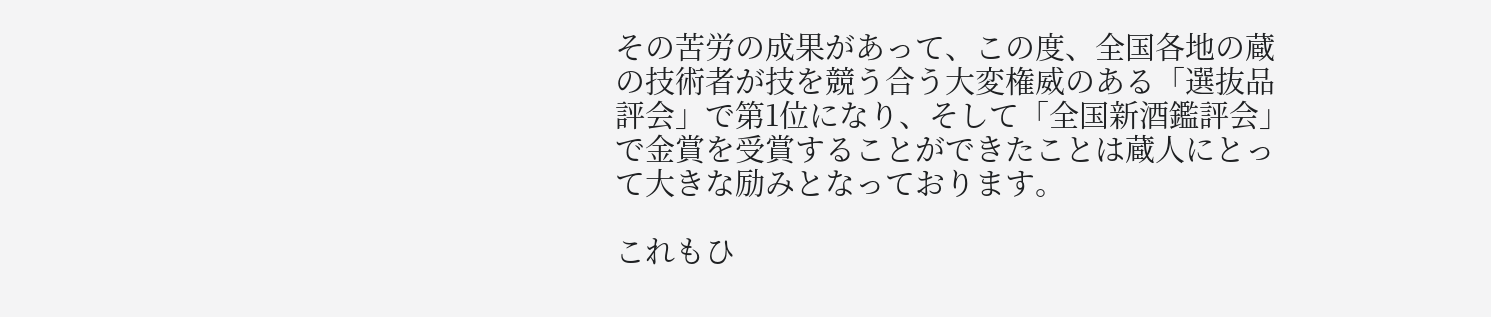その苦労の成果があって、この度、全国各地の蔵の技術者が技を競う合う大変権威のある「選抜品評会」で第1位になり、そして「全国新酒鑑評会」で金賞を受賞することができたことは蔵人にとって大きな励みとなっております。

これもひ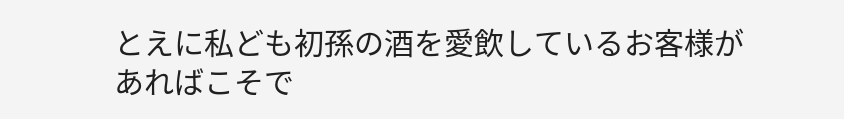とえに私ども初孫の酒を愛飲しているお客様があればこそで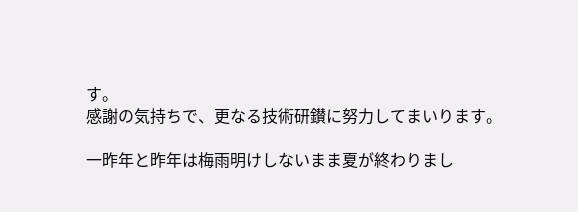す。
感謝の気持ちで、更なる技術研鑚に努力してまいります。

一昨年と昨年は梅雨明けしないまま夏が終わりまし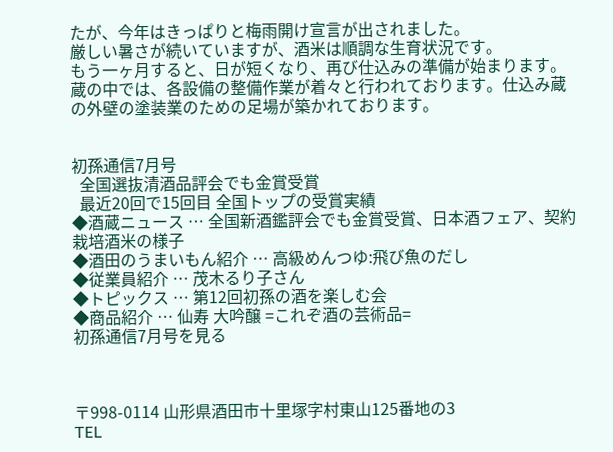たが、今年はきっぱりと梅雨開け宣言が出されました。
厳しい暑さが続いていますが、酒米は順調な生育状況です。
もう一ヶ月すると、日が短くなり、再び仕込みの準備が始まります。
蔵の中では、各設備の整備作業が着々と行われております。仕込み蔵の外壁の塗装業のための足場が築かれております。


初孫通信7月号
  全国選抜清酒品評会でも金賞受賞
  最近20回で15回目 全国トップの受賞実績
◆酒蔵ニュース … 全国新酒鑑評会でも金賞受賞、日本酒フェア、契約栽培酒米の様子
◆酒田のうまいもん紹介 … 高級めんつゆ:飛び魚のだし
◆従業員紹介 … 茂木るり子さん
◆トピックス … 第12回初孫の酒を楽しむ会
◆商品紹介 … 仙寿 大吟醸 =これぞ酒の芸術品=
初孫通信7月号を見る



〒998-0114 山形県酒田市十里塚字村東山125番地の3
TEL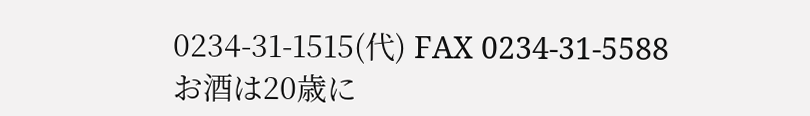0234-31-1515(代) FAX 0234-31-5588
お酒は20歳に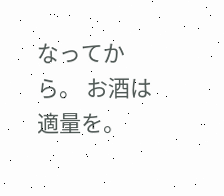なってから。 お酒は適量を。